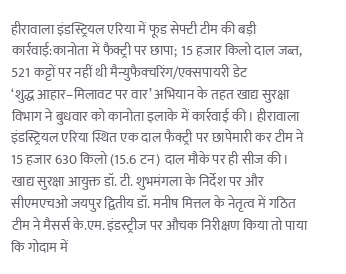हीरावाला इंडस्ट्रियल एरिया में फूड सेफ्टी टीम की बड़ी कार्रवाई:कानोता में फैक्ट्री पर छापा; 15 हजार किलो दाल जब्त, 521 कट्टों पर नहीं थी मैन्युफैक्चरिंग/एक्सपायरी डेट
‘शुद्ध आहार–मिलावट पर वार’ अभियान के तहत खाद्य सुरक्षा विभाग ने बुधवार को कानोता इलाके में कार्रवाई की। हीरावाला इंडस्ट्रियल एरिया स्थित एक दाल फैक्ट्री पर छापेमारी कर टीम ने 15 हजार 630 किलो (15.6 टन) दाल मौके पर ही सीज की। खाद्य सुरक्षा आयुक्त डॉ. टी. शुभमंगला के निर्देश पर और सीएमएचओ जयपुर द्वितीय डॉ. मनीष मित्तल के नेतृत्व में गठित टीम ने मैसर्स के.एम. इंडस्ट्रीज पर औचक निरीक्षण किया तो पाया कि गोदाम में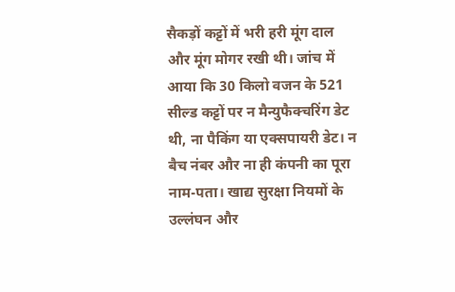सैकड़ों कट्टों में भरी हरी मूंग दाल और मूंग मोगर रखी थी। जांच में आया कि 30 किलो वजन के 521 सील्ड कट्टों पर न मैन्युफैक्चरिंग डेट थी, ना पैकिंग या एक्सपायरी डेट। न बैच नंबर और ना ही कंपनी का पूरा नाम-पता। खाद्य सुरक्षा नियमों के उल्लंघन और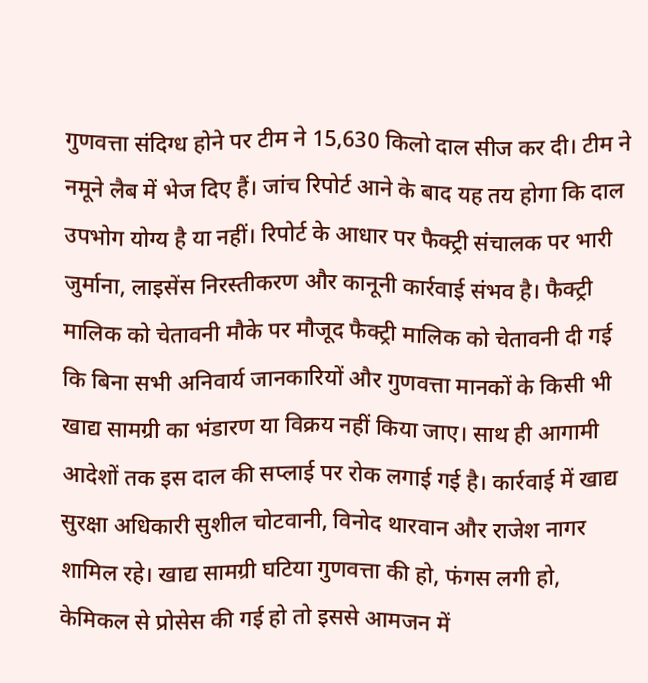गुणवत्ता संदिग्ध होने पर टीम ने 15,630 किलो दाल सीज कर दी। टीम ने नमूने लैब में भेज दिए हैं। जांच रिपोर्ट आने के बाद यह तय होगा कि दाल उपभोग योग्य है या नहीं। रिपोर्ट के आधार पर फैक्ट्री संचालक पर भारी जुर्माना, लाइसेंस निरस्तीकरण और कानूनी कार्रवाई संभव है। फैक्ट्री मालिक को चेतावनी मौके पर मौजूद फैक्ट्री मालिक को चेतावनी दी गई कि बिना सभी अनिवार्य जानकारियों और गुणवत्ता मानकों के किसी भी खाद्य सामग्री का भंडारण या विक्रय नहीं किया जाए। साथ ही आगामी आदेशों तक इस दाल की सप्लाई पर रोक लगाई गई है। कार्रवाई में खाद्य सुरक्षा अधिकारी सुशील चोटवानी, विनोद थारवान और राजेश नागर शामिल रहे। खाद्य सामग्री घटिया गुणवत्ता की हो, फंगस लगी हो, केमिकल से प्रोसेस की गई हो तो इससे आमजन में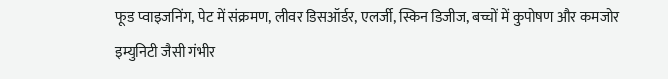फूड प्वाइजनिंग, पेट में संक्रमण, लीवर डिसऑर्डर, एलर्जी, स्किन डिजीज, बच्चों में कुपोषण और कमजोर इम्युनिटी जैसी गंभीर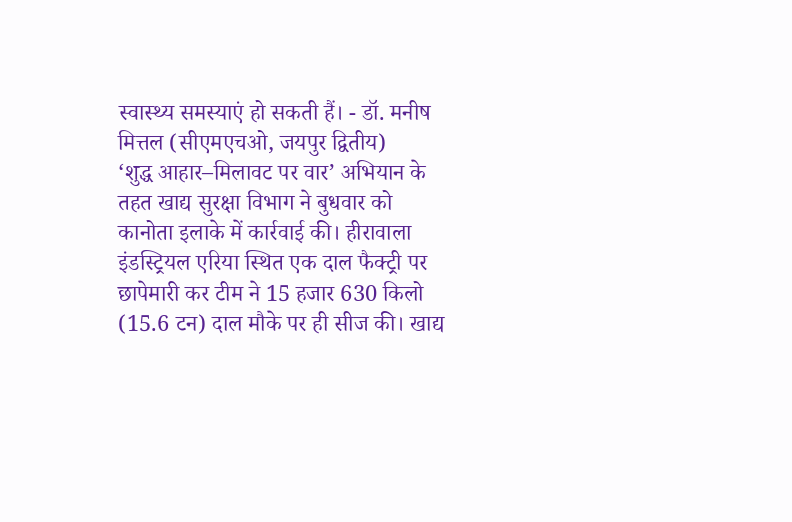स्वास्थ्य समस्याएं हो सकती हैं। - डॉ. मनीष मित्तल (सीएमएचओ, जयपुर द्वितीय)
‘शुद्ध आहार–मिलावट पर वार’ अभियान के तहत खाद्य सुरक्षा विभाग ने बुधवार को कानोता इलाके में कार्रवाई की। हीरावाला इंडस्ट्रियल एरिया स्थित एक दाल फैक्ट्री पर छापेमारी कर टीम ने 15 हजार 630 किलो (15.6 टन) दाल मौके पर ही सीज की। खाद्य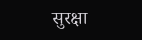सुरक्षा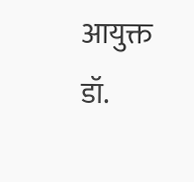आयुक्त डॉ.